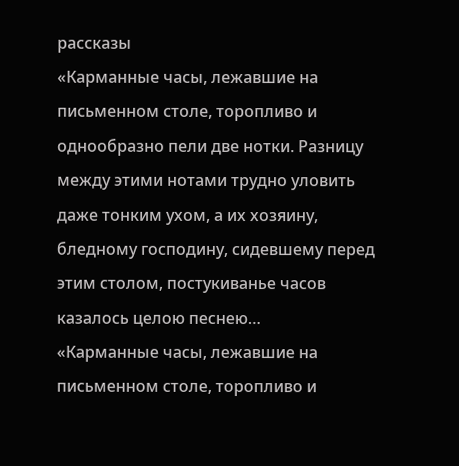рассказы
«Карманные часы, лежавшие на письменном столе, торопливо и однообразно пели две нотки. Разницу между этими нотами трудно уловить даже тонким ухом, а их хозяину, бледному господину, сидевшему перед этим столом, постукиванье часов казалось целою песнею…
«Карманные часы, лежавшие на письменном столе, торопливо и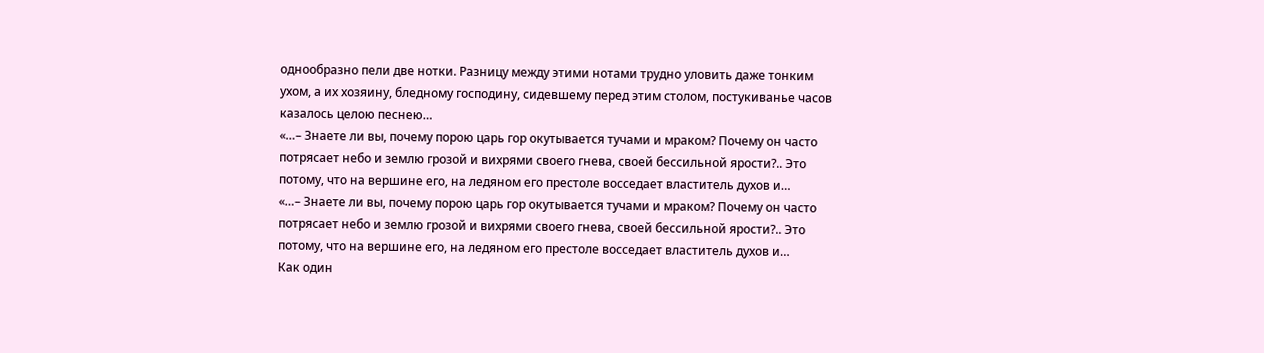однообразно пели две нотки. Разницу между этими нотами трудно уловить даже тонким ухом, а их хозяину, бледному господину, сидевшему перед этим столом, постукиванье часов казалось целою песнею…
«…– Знаете ли вы, почему порою царь гор окутывается тучами и мраком? Почему он часто потрясает небо и землю грозой и вихрями своего гнева, своей бессильной ярости?.. Это потому, что на вершине его, на ледяном его престоле восседает властитель духов и…
«…– Знаете ли вы, почему порою царь гор окутывается тучами и мраком? Почему он часто потрясает небо и землю грозой и вихрями своего гнева, своей бессильной ярости?.. Это потому, что на вершине его, на ледяном его престоле восседает властитель духов и…
Как один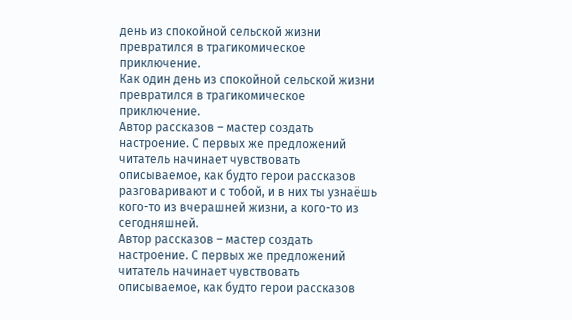день из спокойной сельской жизни превратился в трагикомическое приключение.
Как один день из спокойной сельской жизни превратился в трагикомическое приключение.
Автор рассказов – мастер создать настроение. С первых же предложений читатель начинает чувствовать описываемое, как будто герои рассказов разговаривают и с тобой, и в них ты узнаёшь кого-то из вчерашней жизни, а кого-то из сегодняшней.
Автор рассказов – мастер создать настроение. С первых же предложений читатель начинает чувствовать описываемое, как будто герои рассказов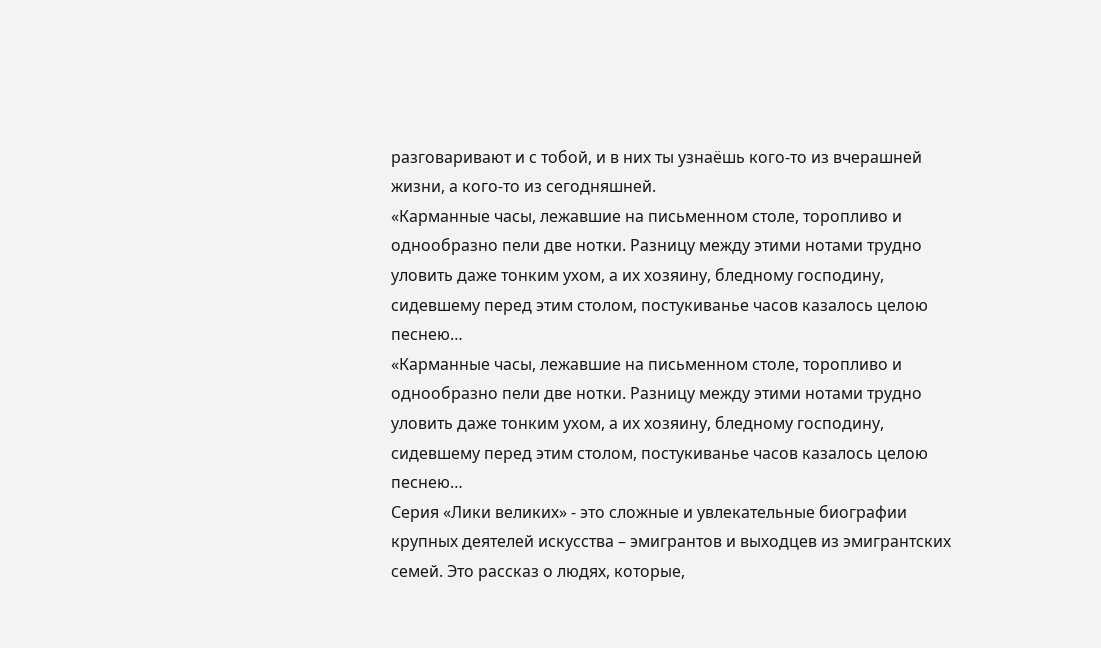разговаривают и с тобой, и в них ты узнаёшь кого-то из вчерашней жизни, а кого-то из сегодняшней.
«Карманные часы, лежавшие на письменном столе, торопливо и однообразно пели две нотки. Разницу между этими нотами трудно уловить даже тонким ухом, а их хозяину, бледному господину, сидевшему перед этим столом, постукиванье часов казалось целою песнею…
«Карманные часы, лежавшие на письменном столе, торопливо и однообразно пели две нотки. Разницу между этими нотами трудно уловить даже тонким ухом, а их хозяину, бледному господину, сидевшему перед этим столом, постукиванье часов казалось целою песнею…
Серия «Лики великих» - это сложные и увлекательные биографии крупных деятелей искусства – эмигрантов и выходцев из эмигрантских семей. Это рассказ о людях, которые,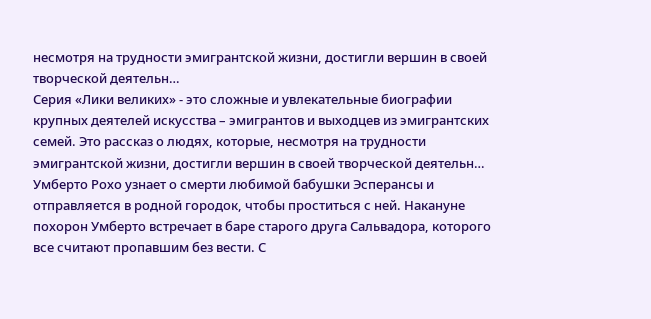несмотря на трудности эмигрантской жизни, достигли вершин в своей творческой деятельн…
Серия «Лики великих» - это сложные и увлекательные биографии крупных деятелей искусства – эмигрантов и выходцев из эмигрантских семей. Это рассказ о людях, которые, несмотря на трудности эмигрантской жизни, достигли вершин в своей творческой деятельн…
Умберто Рохо узнает о смерти любимой бабушки Эсперансы и отправляется в родной городок, чтобы проститься с ней. Накануне похорон Умберто встречает в баре старого друга Сальвадора, которого все считают пропавшим без вести. С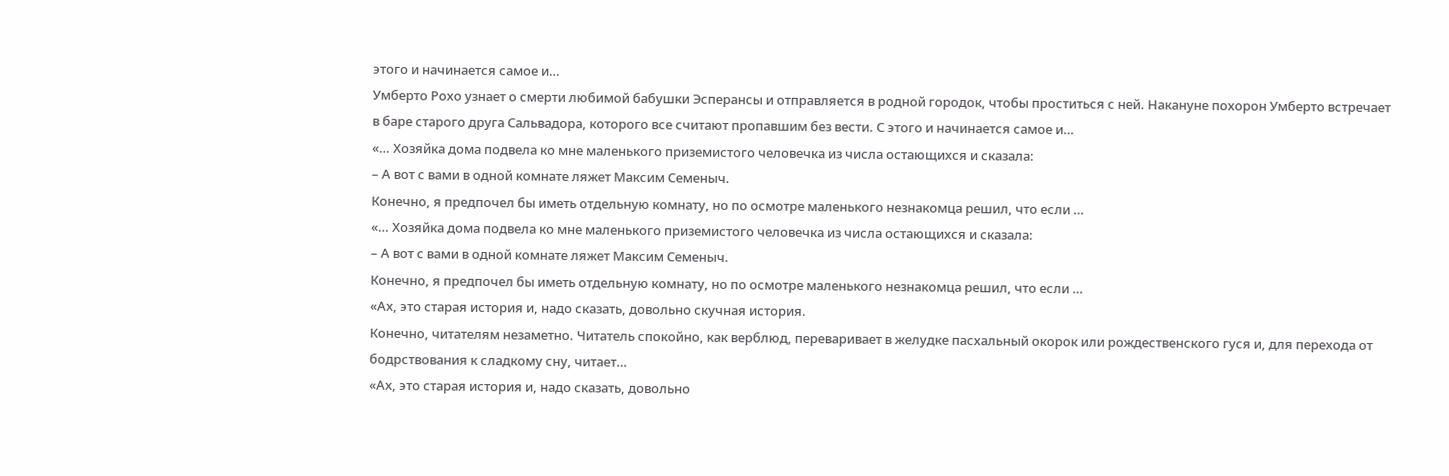этого и начинается самое и…
Умберто Рохо узнает о смерти любимой бабушки Эсперансы и отправляется в родной городок, чтобы проститься с ней. Накануне похорон Умберто встречает в баре старого друга Сальвадора, которого все считают пропавшим без вести. С этого и начинается самое и…
«… Хозяйка дома подвела ко мне маленького приземистого человечка из числа остающихся и сказала:
– А вот с вами в одной комнате ляжет Максим Семеныч.
Конечно, я предпочел бы иметь отдельную комнату, но по осмотре маленького незнакомца решил, что если …
«… Хозяйка дома подвела ко мне маленького приземистого человечка из числа остающихся и сказала:
– А вот с вами в одной комнате ляжет Максим Семеныч.
Конечно, я предпочел бы иметь отдельную комнату, но по осмотре маленького незнакомца решил, что если …
«Ах, это старая история и, надо сказать, довольно скучная история.
Конечно, читателям незаметно. Читатель спокойно, как верблюд, переваривает в желудке пасхальный окорок или рождественского гуся и, для перехода от бодрствования к сладкому сну, читает…
«Ах, это старая история и, надо сказать, довольно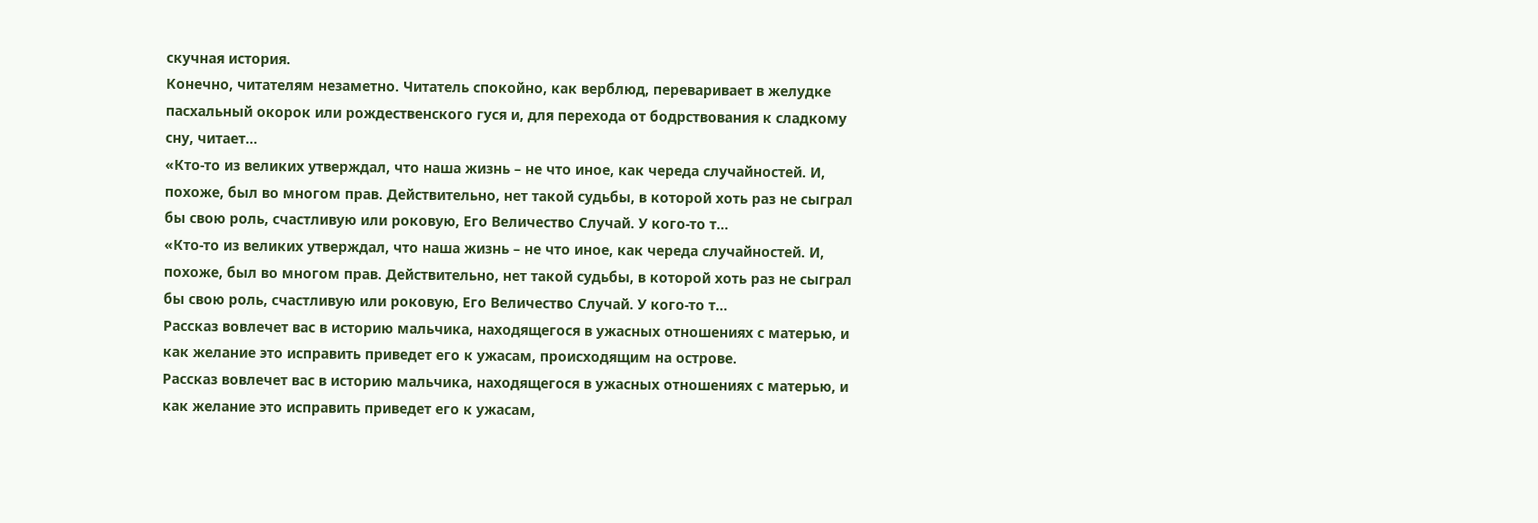скучная история.
Конечно, читателям незаметно. Читатель спокойно, как верблюд, переваривает в желудке пасхальный окорок или рождественского гуся и, для перехода от бодрствования к сладкому сну, читает…
«Кто-то из великих утверждал, что наша жизнь – не что иное, как череда случайностей. И, похоже, был во многом прав. Действительно, нет такой судьбы, в которой хоть раз не сыграл бы свою роль, счастливую или роковую, Его Величество Случай. У кого-то т…
«Кто-то из великих утверждал, что наша жизнь – не что иное, как череда случайностей. И, похоже, был во многом прав. Действительно, нет такой судьбы, в которой хоть раз не сыграл бы свою роль, счастливую или роковую, Его Величество Случай. У кого-то т…
Рассказ вовлечет вас в историю мальчика, находящегося в ужасных отношениях с матерью, и как желание это исправить приведет его к ужасам, происходящим на острове.
Рассказ вовлечет вас в историю мальчика, находящегося в ужасных отношениях с матерью, и как желание это исправить приведет его к ужасам,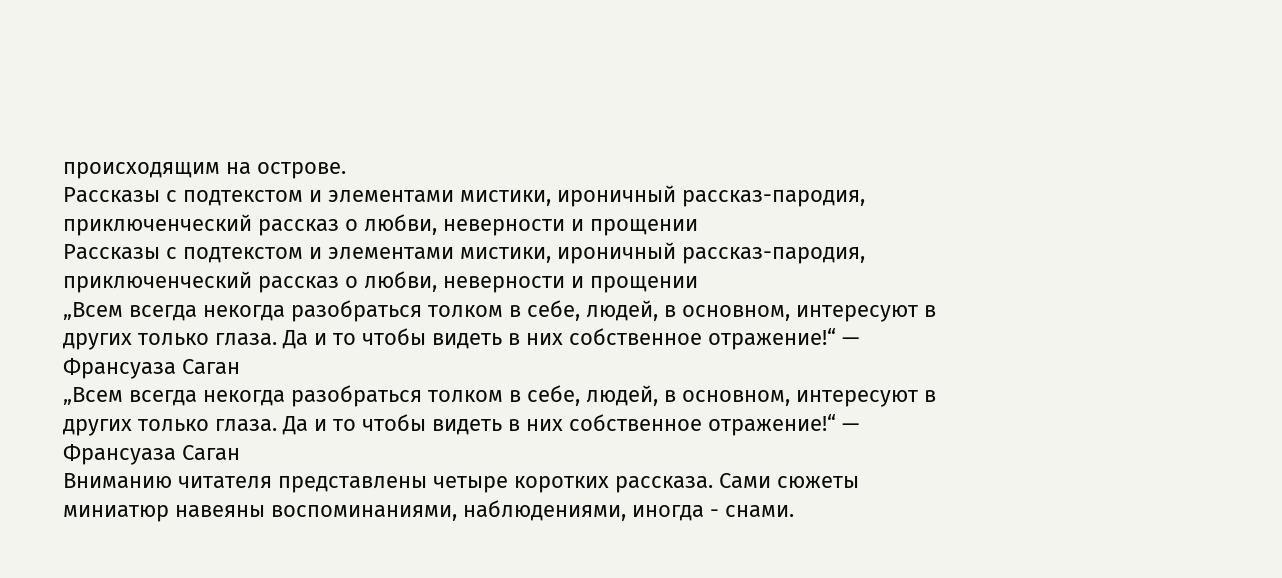происходящим на острове.
Рассказы с подтекстом и элементами мистики, ироничный рассказ-пародия, приключенческий рассказ о любви, неверности и прощении
Рассказы с подтекстом и элементами мистики, ироничный рассказ-пародия, приключенческий рассказ о любви, неверности и прощении
„Всем всегда некогда разобраться толком в себе, людей, в основном, интересуют в других только глаза. Да и то чтобы видеть в них собственное отражение!“ — Франсуаза Саган
„Всем всегда некогда разобраться толком в себе, людей, в основном, интересуют в других только глаза. Да и то чтобы видеть в них собственное отражение!“ — Франсуаза Саган
Вниманию читателя представлены четыре коротких рассказа. Сами сюжеты миниатюр навеяны воспоминаниями, наблюдениями, иногда - снами.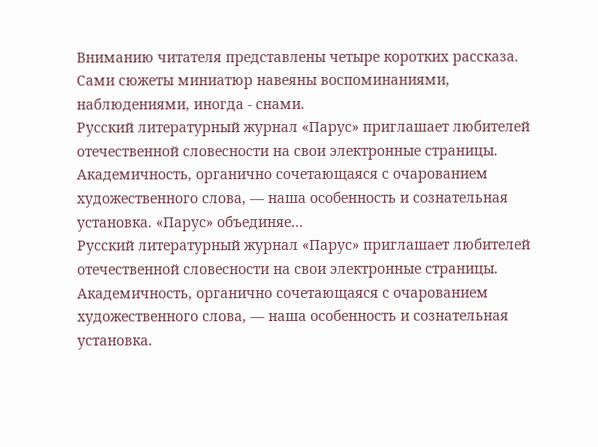Вниманию читателя представлены четыре коротких рассказа. Сами сюжеты миниатюр навеяны воспоминаниями, наблюдениями, иногда - снами.
Русский литературный журнал «Парус» приглашает любителей отечественной словесности на свои электронные страницы. Академичность, органично сочетающаяся с очарованием художественного слова, — наша особенность и сознательная установка. «Парус» объединяе…
Русский литературный журнал «Парус» приглашает любителей отечественной словесности на свои электронные страницы. Академичность, органично сочетающаяся с очарованием художественного слова, — наша особенность и сознательная установка.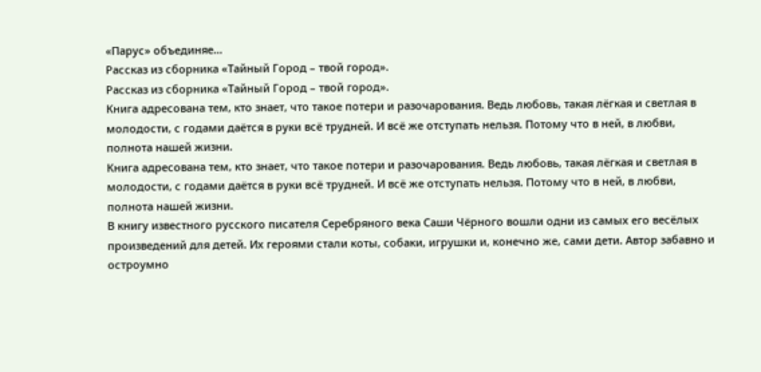«Парус» объединяе…
Рассказ из сборника «Тайный Город – твой город».
Рассказ из сборника «Тайный Город – твой город».
Книга адресована тем, кто знает, что такое потери и разочарования. Ведь любовь, такая лёгкая и светлая в молодости, с годами даётся в руки всё трудней. И всё же отступать нельзя. Потому что в ней, в любви, полнота нашей жизни.
Книга адресована тем, кто знает, что такое потери и разочарования. Ведь любовь, такая лёгкая и светлая в молодости, с годами даётся в руки всё трудней. И всё же отступать нельзя. Потому что в ней, в любви, полнота нашей жизни.
В книгу известного русского писателя Серебряного века Саши Чёрного вошли одни из самых его весёлых произведений для детей. Их героями стали коты, собаки, игрушки и, конечно же, сами дети. Автор забавно и остроумно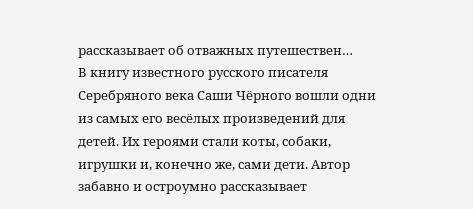рассказывает об отважных путешествен…
В книгу известного русского писателя Серебряного века Саши Чёрного вошли одни из самых его весёлых произведений для детей. Их героями стали коты, собаки, игрушки и, конечно же, сами дети. Автор забавно и остроумно рассказывает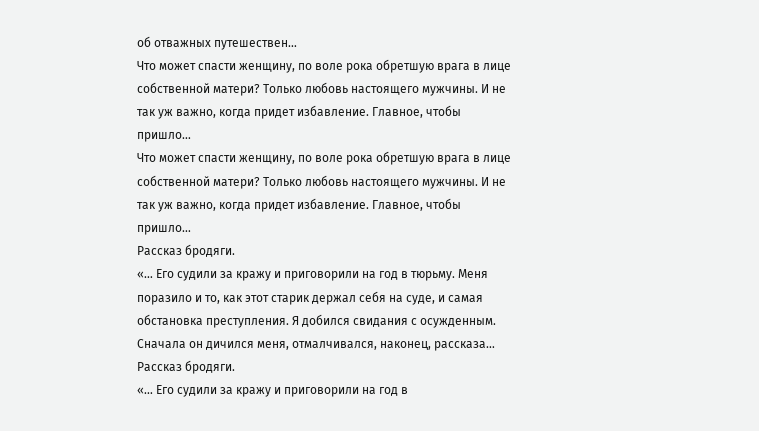об отважных путешествен…
Что может спасти женщину, по воле рока обретшую врага в лице собственной матери? Только любовь настоящего мужчины. И не так уж важно, когда придет избавление. Главное, чтобы пришло…
Что может спасти женщину, по воле рока обретшую врага в лице собственной матери? Только любовь настоящего мужчины. И не так уж важно, когда придет избавление. Главное, чтобы пришло…
Рассказ бродяги.
«… Его судили за кражу и приговорили на год в тюрьму. Меня поразило и то, как этот старик держал себя на суде, и самая обстановка преступления. Я добился свидания с осужденным. Сначала он дичился меня, отмалчивался, наконец, рассказа…
Рассказ бродяги.
«… Его судили за кражу и приговорили на год в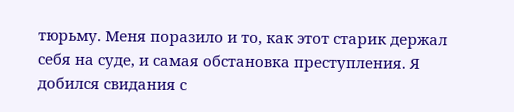тюрьму. Меня поразило и то, как этот старик держал себя на суде, и самая обстановка преступления. Я добился свидания с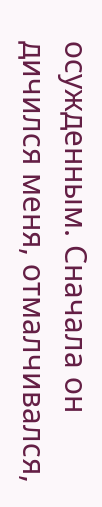осужденным. Сначала он дичился меня, отмалчивался,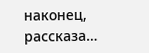наконец, рассказа…